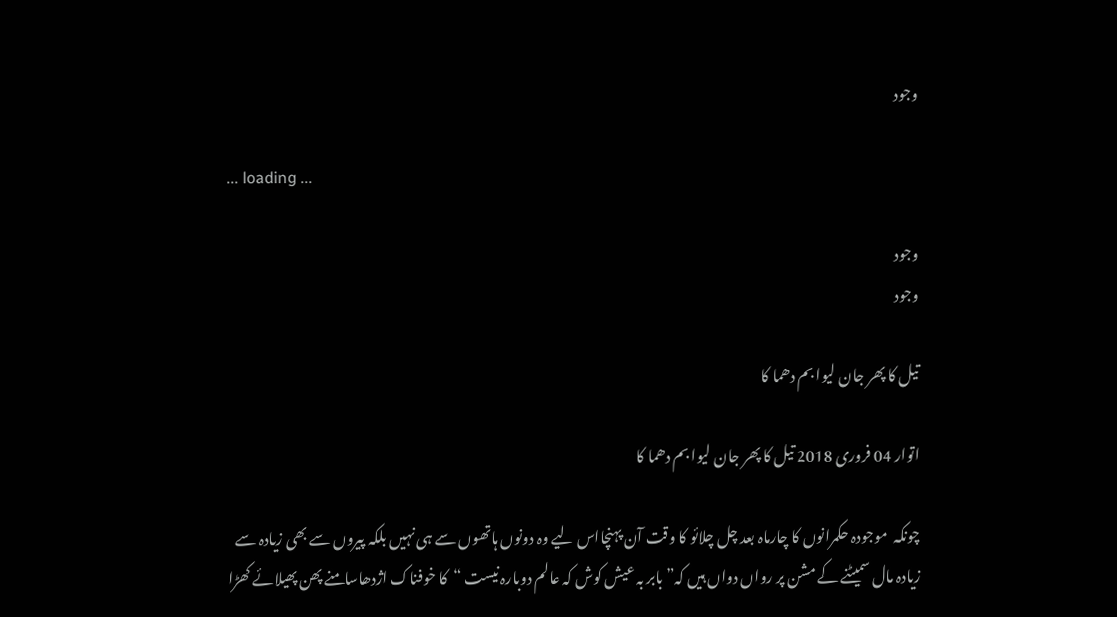وجود

... loading ...

وجود
وجود

تیل کا پھر جان لیوا بم دھما کا

اتوار 04 فروری 2018 تیل کا پھر جان لیوا بم دھما کا

چونکہ  موجودہ حکمرانوں کا چارماہ بعد چل چلائو کا وقت آن پہنچااس لیے وہ دونوں ہاتھوں سے ہی نہیں بلکہ پیروں سے بھی زیادہ سے زیادہ مال سمیٹنے کے مشن پر رواں دواں ہیں کہ”بابر بہ عیش کوش کہ عالم دوبارہ نیست “کا خوفناک اژدھاسامنے پھن پھیلائے کھڑا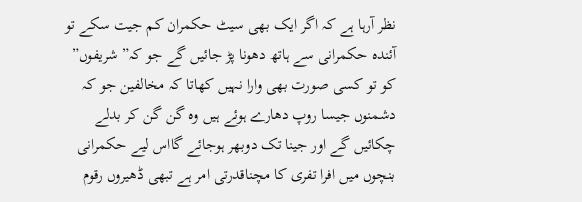نظر آرہا ہے کہ اگر ایک بھی سیٹ حکمران کم جیت سکے تو آئندہ حکمرانی سے ہاتھ دھونا پڑ جائیں گے جو کہ” شریفوں” کو تو کسی صورت بھی وارا نہیں کھاتا کہ مخالفین جو کہ دشمنوں جیسا روپ دھارے ہوئے ہیں وہ گن گن کر بدلے چکائیں گے اور جینا تک دوبھر ہوجائے گااس لیے حکمرانی بنچوں میں افرا تفری کا مچناقدرتی امر ہے تبھی ڈھیروں رقوم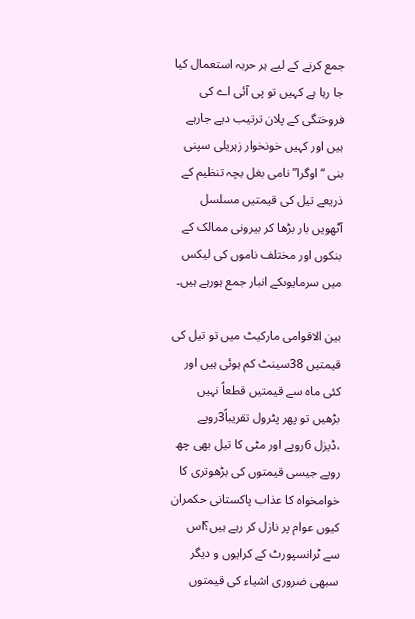جمع کرنے کے لیے ہر حربہ استعمال کیا جا رہا ہے کہیں تو پی آئی اے کی فروختگی کے پلان ترتیب دیے جارہے ہیں اور کہیں خونخوار زہریلی سپنی بنی “اوگرا” نامی بغل بچہ تنظیم کے ذریعے تیل کی قیمتیں مسلسل آٹھویں بار بڑھا کر بیرونی ممالک کے بنکوں اور مختلف ناموں کی لیکس میں سرمایوںکے انبار جمع ہورہے ہیں۔

بین الاقوامی مارکیٹ میں تو تیل کی قیمتیں 38سینٹ کم ہوئی ہیں اور کئی ماہ سے قیمتیں قطعاً نہیں بڑھیں تو پھر پٹرول تقریباً3روپے ،ڈیزل 6روپے اور مٹی کا تیل بھی چھ روپے جیسی قیمتوں کی بڑھوتری کا خوامخواہ کا عذاب پاکستانی حکمران کیوں عوام پر نازل کر رہے ہیں؟اس سے ٹرانسپورٹ کے کرایوں و دیگر سبھی ضروری اشیاء کی قیمتوں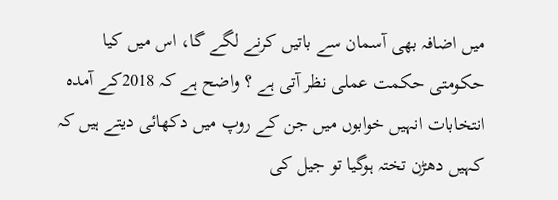میں اضافہ بھی آسمان سے باتیں کرنے لگے گا، اس میں کیا حکومتی حکمت عملی نظر آتی ہے ؟ واضح ہے کہ 2018کے آمدہ انتخابات انہیں خوابوں میں جن کے روپ میں دکھائی دیتے ہیں کہ کہیں دھڑن تختہ ہوگیا تو جیل کی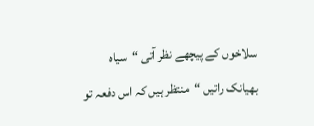سلاخوں کے پیچھے نظر آتی “سیاہ بھیانک راتیں “منتظر ہیں کہ اس دفعہ تو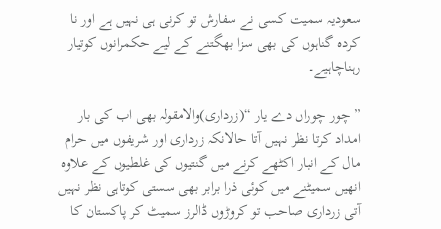سعودیہ سمیت کسی نے سفارش تو کرنی ہی نہیں ہے اور نا کردہ گناہوں کی بھی سزا بھگتنے کے لیے حکمرانوں کوتیار رہناچاہیے۔

” چور چوراں دے یار “(زرداری)والامقولہ بھی اب کی بار امداد کرتا نظر نہیں آتا حالانکہ زرداری اور شریفوں میں حرام مال کے انبار اکٹھے کرنے میں گنتیوں کی غلطیوں کے علاوہ انھیں سمیٹنے میں کوئی ذرا برابر بھی سستی کوتاہی نظر نہیں آتی زرداری صاحب تو کروڑوں ڈالرز سمیٹ کر پاکستان کا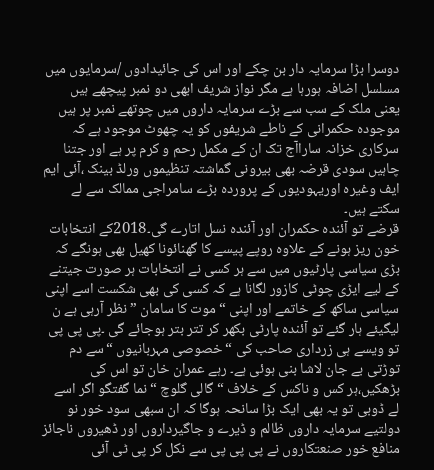دوسرا بڑا سرمایہ دار بن چکے اور اس کی جائیدادوں /سرمایوں میں مسلسل اضافہ ہورہا ہے مگر نواز شریف ابھی دو نمبر پیچھے ہیں یعنی ملک کے سب سے بڑے سرمایہ داروں میں چوتھے نمبر پر ہیں موجودہ حکمرانی کے ناطے شریفوں کو یہ چھوٹ موجود ہے کہ سرکاری خزانہ ساراآج تک ان کے مکمل رحم و کرم پر ہے اور جتنا چاہیں سودی قرضہ بھی بیرونی گماشتہ تنظیموں ورلڈ بینک ،آئی ایم ایف وغیرہ اوریہودیوں کے پروردہ بڑے سامراجی ممالک سے لے سکتے ہیں۔
قرضے تو آئندہ حکمران اور آئندہ نسل اتارے گی۔2018کے انتخابات خون ریز ہونے کے علاوہ روپے پیسے کا گھنائونا کھیل بھی ہونگے کہ بڑی سیاسی پارٹیوں میں سے ہر کسی نے انتخابات ہر صورت جیتنے کے لیے ایڑی چوٹی کازور لگانا ہے کہ کسی کی بھی شکست اسے اپنی سیاسی ساکھ کے خاتمے اور اپنی “موت کا سامان ” نظر آرہی ہے ن لیگیئے ہار گئے تو آئندہ پارٹی بکھر کر تتر بتر ہوجائے گی ۔پی پی پی تو ویسے ہی زرداری صاحب کی “خصوصی مہربانیوں “سے دم توڑتی بے جان لاشا بنی ہوئی ہے۔ رہے عمران خان تو اس کی بڑھکیں،ہر کس و ناکس کے خلاف “گالی گلوچ “نما گفتگو اگر اسے لے ڈوبی تو یہ بھی ایک بڑا سانحہ ہوگا کہ ان سبھی سود خور نو دولتیے سرمایہ داروں ظالم و ڈیرے و جاگیرداروں اور ڈھیروں ناجائز منافع خور صنعتکاروں نے پی پی پی سے نکل کر پی ٹی آئی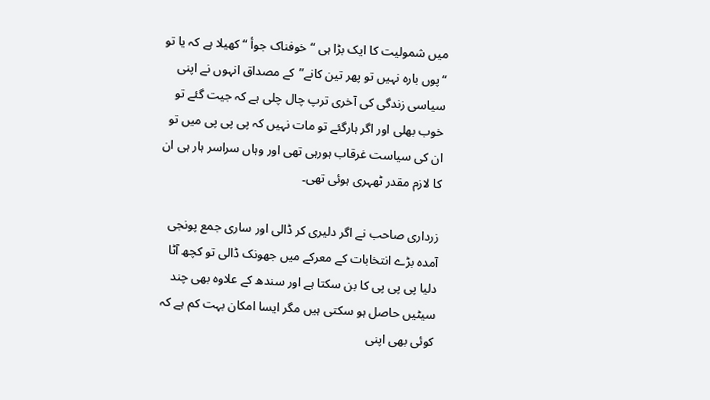میں شمولیت کا ایک بڑا ہی “خوفناک جوأ “کھیلا ہے کہ یا تو “پوں بارہ نہیں تو پھر تین کانے”کے مصداق انہوں نے اپنی سیاسی زندگی کی آخری ترپ چال چلی ہے کہ جیت گئے تو خوب بھلی اور اگر ہارگئے تو مات نہیں کہ پی پی پی میں تو ان کی سیاست غرقاب ہورہی تھی اور وہاں سراسر ہار ہی ان کا لازم مقدر ٹھہری ہوئی تھی۔

زرداری صاحب نے اگر دلیری کر ڈالی اور ساری جمع پونجی آمدہ بڑے انتخابات کے معرکے میں جھونک ڈالی تو کچھ آٹا دلیا پی پی پی کا بن سکتا ہے اور سندھ کے علاوہ بھی چند سیٹیں حاصل ہو سکتی ہیں مگر ایسا امکان بہت کم ہے کہ کوئی بھی اپنی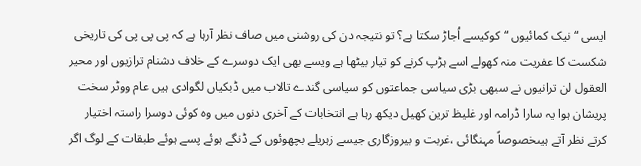ایسی “نیک کمائیوں “کوکیسے اُجاڑ سکتا ہے؟ تو نتیجہ دن کی روشنی میں صاف نظر آرہا ہے کہ پی پی پی کی تاریخی شکست کا عفریت منہ کھولے اسے ہڑپ کرنے کو تیار بیٹھا ہے ویسے بھی ایک دوسرے کے خلاف دشنام ترازیوں اور محیر العقول لن ترانیوں نے سبھی بڑی سیاسی جماعتوں کو سیاسی گندے تالاب میں ڈبکیاں لگوادی ہیں عام ووٹر سخت پریشان ہوا یہ سارا ڈرامہ اور غلیظ ترین کھیل دیکھ رہا ہے انتخابات کے آخری دنوں میں وہ کوئی دوسرا راستہ اختیار کرتے نظر آتے ہیںخصوصاً مہنگائی ،غربت و بیروزگاری جیسے زہریلے بچھوئوں کے ڈنگے ہوئے پسے ہوئے طبقات کے لوگ اگر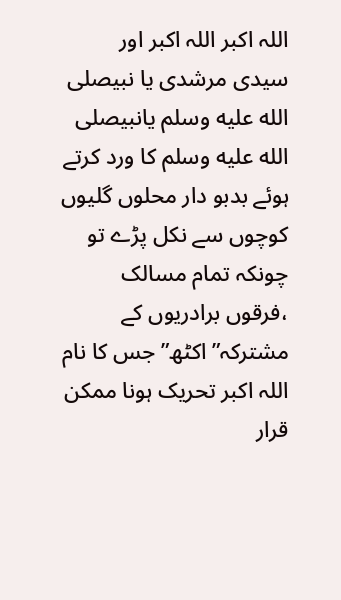اللہ اکبر اللہ اکبر اور سیدی مرشدی یا نبیصلى الله عليه وسلم یانبیصلى الله عليه وسلم کا ورد کرتے ہوئے بدبو دار محلوں گلیوں کوچوں سے نکل پڑے تو چونکہ تمام مسالک ،فرقوں برادریوں کے مشترکہ”اکٹھ”جس کا نام اللہ اکبر تحریک ہونا ممکن قرار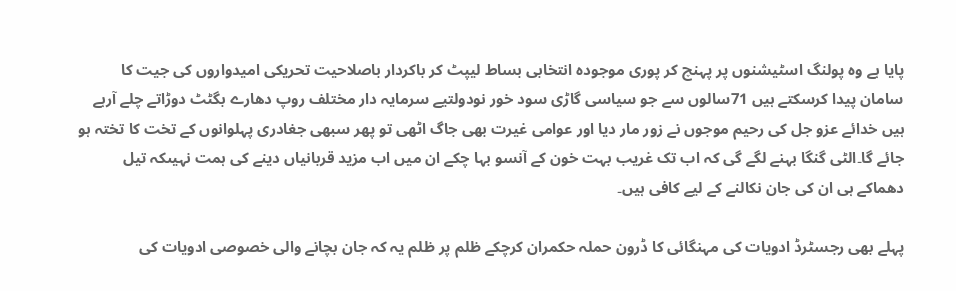پایا ہے وہ پولنگ اسٹیشنوں پر پہنچ کر پوری موجودہ انتخابی بساط لیپٹ کر باکردار باصلاحیت تحریکی امیدواروں کی جیت کا سامان پیدا کرسکتے ہیں 71سالوں سے جو سیاسی گاڑی سود خور نودولتیے سرمایہ دار مختلف روپ دھارے بگٹٹ دوڑاتے چلے آرہے ہیں خدائے عزو جل کی رحیم موجوں نے زور مار دیا اور عوامی غیرت بھی جاگ اٹھی تو پھر سبھی جغادری پہلوانوں کے تخت کا تختہ ہو جائے گا۔الٹی گنگا بہنے لگے گی کہ اب تک غریب بہت خون کے آنسو بہا چکے ان میں اب مزید قربانیاں دینے کی ہمت نہیںکہ تیل دھماکے ہی ان کی جان نکالنے کے لیے کافی ہیں۔

پہلے بھی رجسٹرڈ ادویات کی مہنگائی کا ڈرون حملہ حکمران کرچکے ظلم پر ظلم یہ کہ جان بچانے والی خصوصی ادویات کی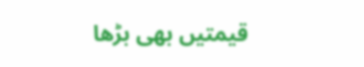قیمتیں بھی بڑھا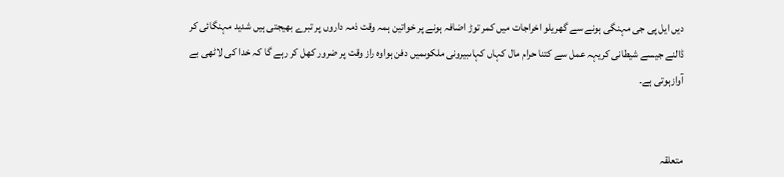دیں ایل پی جی مہنگی ہونے سے گھریلو اخراجات میں کمر توڑ اضافہ ہونے پر خواتین ہمہ وقت ذمہ داروں پر تبرے بھیجتی ہیں شدید مہنگائی کر ڈالنے جیسے شیطانی کریہہ عمل سے کتنا حرام مال کہاں کہاںبیرونی ملکوںمیں دفن ہواوہ راز وقت پر ضرور کھل کر رہے گا کہ خدا کی لاٹھی بے آوازہوتی ہے۔


متعلقہ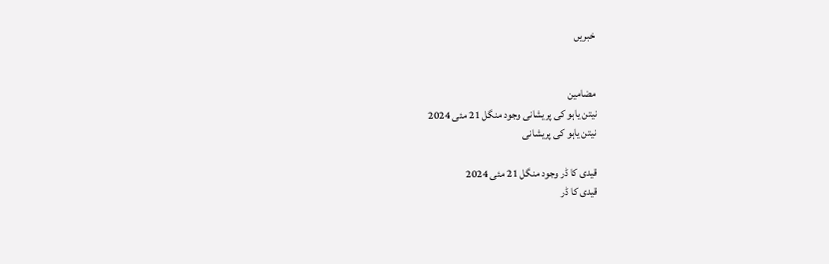خبریں


مضامین
نیتن یاہو کی پریشانی وجود منگل 21 مئی 2024
نیتن یاہو کی پریشانی

قیدی کا ڈر وجود منگل 21 مئی 2024
قیدی کا ڈر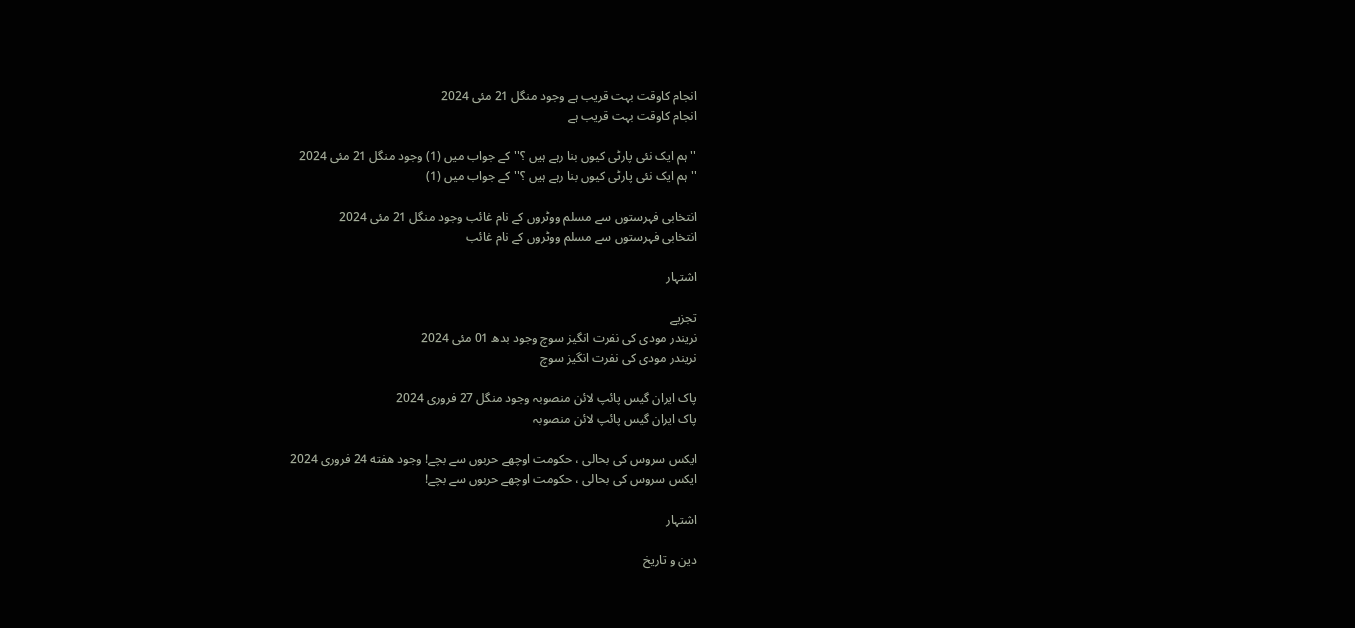انجام کاوقت بہت قریب ہے وجود منگل 21 مئی 2024
انجام کاوقت بہت قریب ہے

''ہم ایک نئی پارٹی کیوں بنا رہے ہیں ؟''کے جواب میں (1) وجود منگل 21 مئی 2024
''ہم ایک نئی پارٹی کیوں بنا رہے ہیں ؟''کے جواب میں (1)

انتخابی فہرستوں سے مسلم ووٹروں کے نام غائب وجود منگل 21 مئی 2024
انتخابی فہرستوں سے مسلم ووٹروں کے نام غائب

اشتہار

تجزیے
نریندر مودی کی نفرت انگیز سوچ وجود بدھ 01 مئی 2024
نریندر مودی کی نفرت انگیز سوچ

پاک ایران گیس پائپ لائن منصوبہ وجود منگل 27 فروری 2024
پاک ایران گیس پائپ لائن منصوبہ

ایکس سروس کی بحالی ، حکومت اوچھے حربوں سے بچے! وجود هفته 24 فروری 2024
ایکس سروس کی بحالی ، حکومت اوچھے حربوں سے بچے!

اشتہار

دین و تاریخ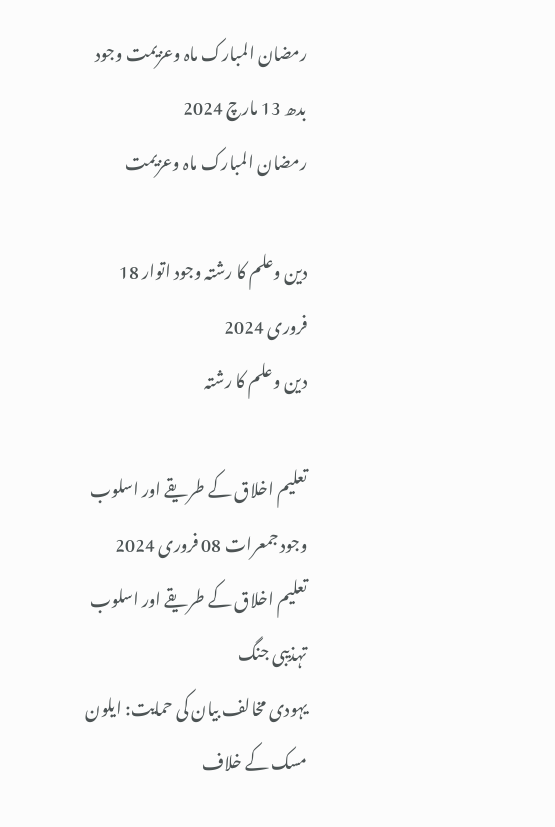رمضان المبارک ماہ وعزیمت وجود بدھ 13 مارچ 2024
رمضان المبارک ماہ وعزیمت

دین وعلم کا رشتہ وجود اتوار 18 فروری 2024
دین وعلم کا رشتہ

تعلیم اخلاق کے طریقے اور اسلوب وجود جمعرات 08 فروری 2024
تعلیم اخلاق کے طریقے اور اسلوب
تہذیبی جنگ
یہودی مخالف بیان کی حمایت: ایلون مسک کے خلاف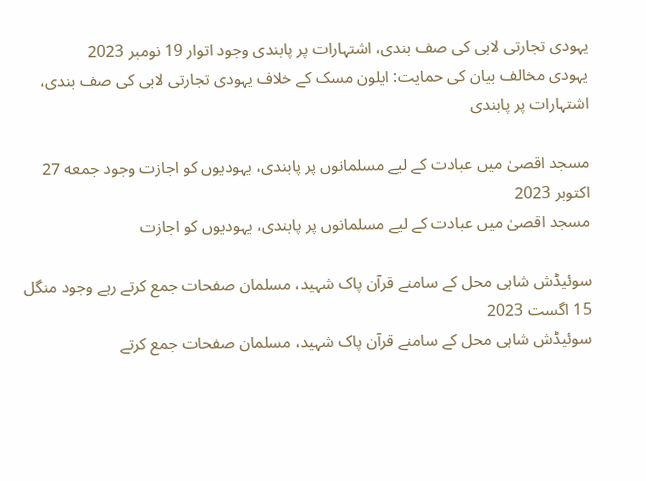یہودی تجارتی لابی کی صف بندی، اشتہارات پر پابندی وجود اتوار 19 نومبر 2023
یہودی مخالف بیان کی حمایت: ایلون مسک کے خلاف یہودی تجارتی لابی کی صف بندی، اشتہارات پر پابندی

مسجد اقصیٰ میں عبادت کے لیے مسلمانوں پر پابندی، یہودیوں کو اجازت وجود جمعه 27 اکتوبر 2023
مسجد اقصیٰ میں عبادت کے لیے مسلمانوں پر پابندی، یہودیوں کو اجازت

سوئیڈش شاہی محل کے سامنے قرآن پاک شہید، مسلمان صفحات جمع کرتے رہے وجود منگل 15 اگست 2023
سوئیڈش شاہی محل کے سامنے قرآن پاک شہید، مسلمان صفحات جمع کرتے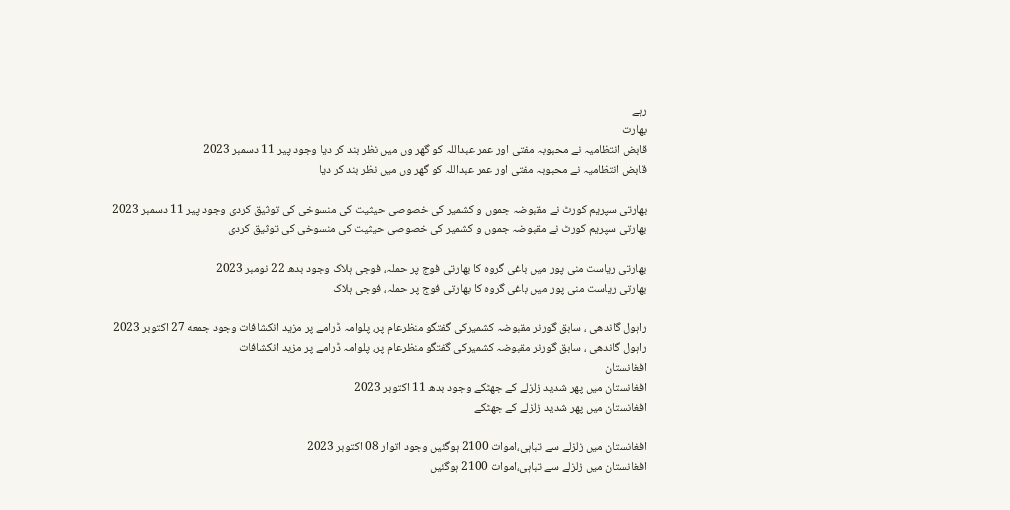رہے
بھارت
قابض انتظامیہ نے محبوبہ مفتی اور عمر عبداللہ کو گھر وں میں نظر بند کر دیا وجود پیر 11 دسمبر 2023
قابض انتظامیہ نے محبوبہ مفتی اور عمر عبداللہ کو گھر وں میں نظر بند کر دیا

بھارتی سپریم کورٹ نے مقبوضہ جموں و کشمیر کی خصوصی حیثیت کی منسوخی کی توثیق کردی وجود پیر 11 دسمبر 2023
بھارتی سپریم کورٹ نے مقبوضہ جموں و کشمیر کی خصوصی حیثیت کی منسوخی کی توثیق کردی

بھارتی ریاست منی پور میں باغی گروہ کا بھارتی فوج پر حملہ، فوجی ہلاک وجود بدھ 22 نومبر 2023
بھارتی ریاست منی پور میں باغی گروہ کا بھارتی فوج پر حملہ، فوجی ہلاک

راہول گاندھی ، سابق گورنر مقبوضہ کشمیرکی گفتگو منظرعام پر، پلوامہ ڈرامے پر مزید انکشافات وجود جمعه 27 اکتوبر 2023
راہول گاندھی ، سابق گورنر مقبوضہ کشمیرکی گفتگو منظرعام پر، پلوامہ ڈرامے پر مزید انکشافات
افغانستان
افغانستان میں پھر شدید زلزلے کے جھٹکے وجود بدھ 11 اکتوبر 2023
افغانستان میں پھر شدید زلزلے کے جھٹکے

افغانستان میں زلزلے سے تباہی،اموات 2100 ہوگئیں وجود اتوار 08 اکتوبر 2023
افغانستان میں زلزلے سے تباہی،اموات 2100 ہوگئیں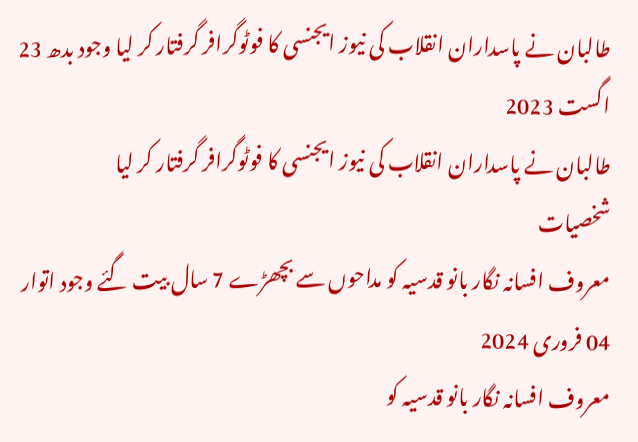طالبان نے پاسداران انقلاب کی نیوز ایجنسی کا فوٹوگرافر گرفتار کر لیا وجود بدھ 23 اگست 2023
طالبان نے پاسداران انقلاب کی نیوز ایجنسی کا فوٹوگرافر گرفتار کر لیا
شخصیات
معروف افسانہ نگار بانو قدسیہ کو مداحوں سے بچھڑے 7 سال بیت گئے وجود اتوار 04 فروری 2024
معروف افسانہ نگار بانو قدسیہ کو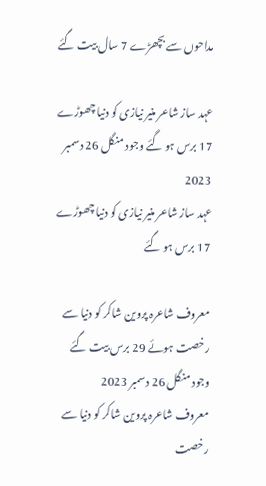مداحوں سے بچھڑے 7 سال بیت گئے

عہد ساز شاعر منیر نیازی کو دنیا چھوڑے 17 برس ہو گئے وجود منگل 26 دسمبر 2023
عہد ساز شاعر منیر نیازی کو دنیا چھوڑے 17 برس ہو گئے

معروف شاعرہ پروین شاکر کو دنیا سے رخصت ہوئے 29 برس بیت گئے وجود منگل 26 دسمبر 2023
معروف شاعرہ پروین شاکر کو دنیا سے رخصت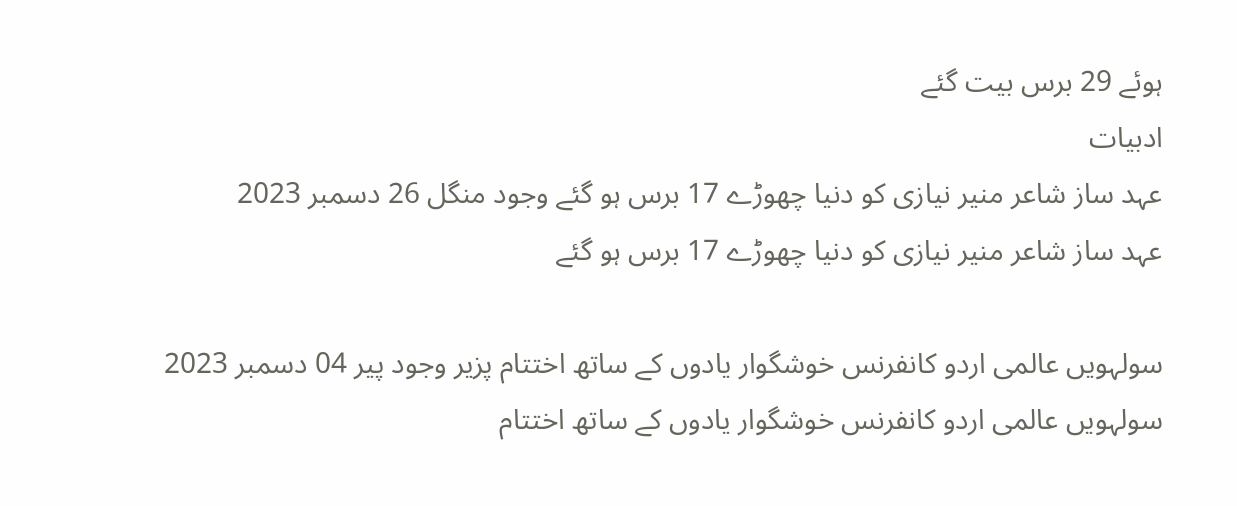ہوئے 29 برس بیت گئے
ادبیات
عہد ساز شاعر منیر نیازی کو دنیا چھوڑے 17 برس ہو گئے وجود منگل 26 دسمبر 2023
عہد ساز شاعر منیر نیازی کو دنیا چھوڑے 17 برس ہو گئے

سولہویں عالمی اردو کانفرنس خوشگوار یادوں کے ساتھ اختتام پزیر وجود پیر 04 دسمبر 2023
سولہویں عالمی اردو کانفرنس خوشگوار یادوں کے ساتھ اختتام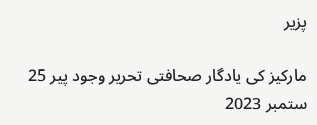پزیر

مارکیز کی یادگار صحافتی تحریر وجود پیر 25 ستمبر 2023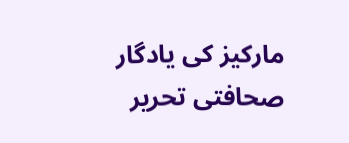مارکیز کی یادگار صحافتی تحریر